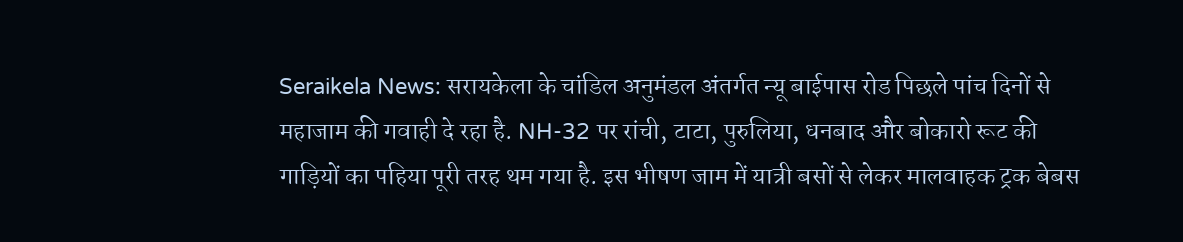Seraikela News: सरायकेला के चांडिल अनुमंडल अंतर्गत न्यू बाईपास रोड पिछले पांच दिनों से महाजाम की गवाही दे रहा है. NH-32 पर रांची, टाटा, पुरुलिया, धनबाद और बोकारो रूट की गाड़ियों का पहिया पूरी तरह थम गया है. इस भीषण जाम में यात्री बसों से लेकर मालवाहक ट्रक बेबस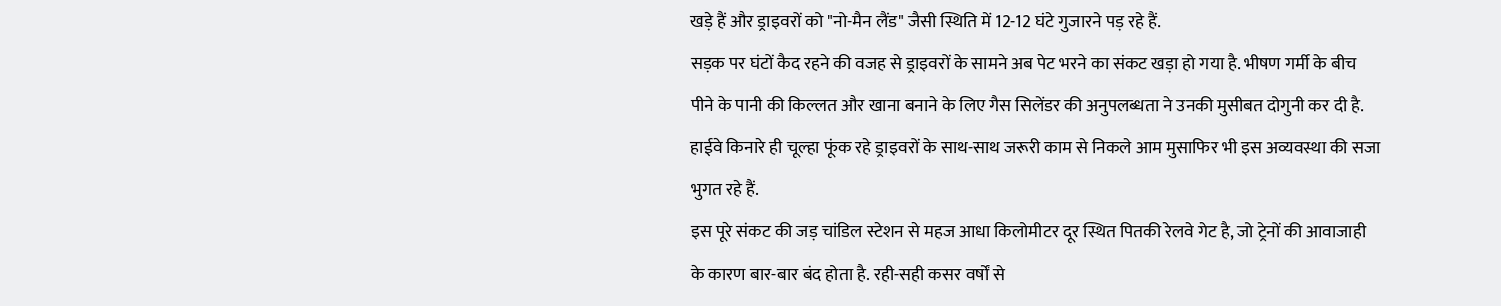खड़े हैं और ड्राइवरों को "नो-मैन लैंड" जैसी स्थिति में 12-12 घंटे गुजारने पड़ रहे हैं.
सड़क पर घंटों कैद रहने की वजह से ड्राइवरों के सामने अब पेट भरने का संकट खड़ा हो गया है. भीषण गर्मी के बीच पीने के पानी की किल्लत और खाना बनाने के लिए गैस सिलेंडर की अनुपलब्धता ने उनकी मुसीबत दोगुनी कर दी है. हाईवे किनारे ही चूल्हा फूंक रहे ड्राइवरों के साथ-साथ जरूरी काम से निकले आम मुसाफिर भी इस अव्यवस्था की सजा भुगत रहे हैं.
इस पूरे संकट की जड़ चांडिल स्टेशन से महज आधा किलोमीटर दूर स्थित पितकी रेलवे गेट है, जो ट्रेनों की आवाजाही के कारण बार-बार बंद होता है. रही-सही कसर वर्षों से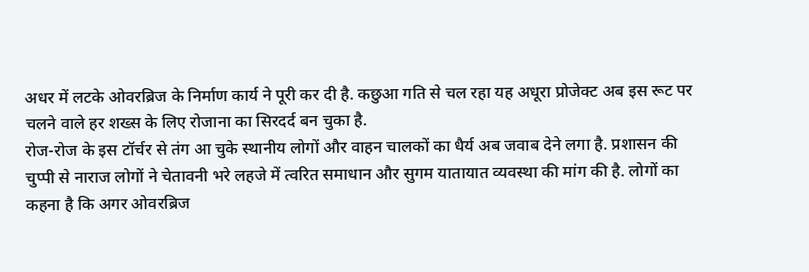अधर में लटके ओवरब्रिज के निर्माण कार्य ने पूरी कर दी है. कछुआ गति से चल रहा यह अधूरा प्रोजेक्ट अब इस रूट पर चलने वाले हर शख्स के लिए रोजाना का सिरदर्द बन चुका है.
रोज-रोज के इस टॉर्चर से तंग आ चुके स्थानीय लोगों और वाहन चालकों का धैर्य अब जवाब देने लगा है. प्रशासन की चुप्पी से नाराज लोगों ने चेतावनी भरे लहजे में त्वरित समाधान और सुगम यातायात व्यवस्था की मांग की है. लोगों का कहना है कि अगर ओवरब्रिज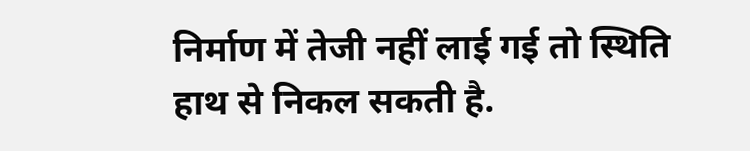निर्माण में तेजी नहीं लाई गई तो स्थिति हाथ से निकल सकती है.